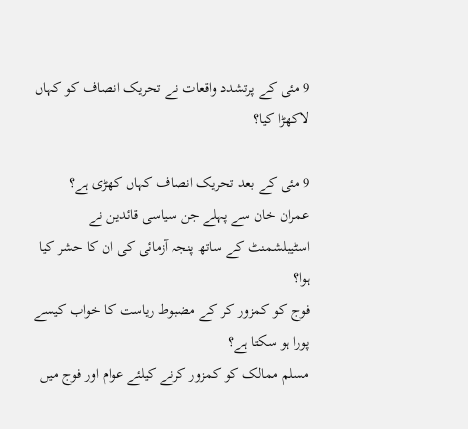9 مئی کے پرتشدد واقعات نے تحریک انصاف کو کہاں لاکھڑا کیا؟

9 مئی کے بعد تحریک انصاف کہاں کھڑی ہے؟
عمران خان سے پہلے جن سیاسی قائدین نے اسٹیبلشمنٹ کے ساتھ پنجہ آزمائی کی ان کا حشر کیا ہوا؟
فوج کو کمزور کر کے مضبوط ریاست کا خواب کیسے پورا ہو سکتا ہے؟
مسلم ممالک کو کمزور کرنے کیلئے عوام اور فوج میں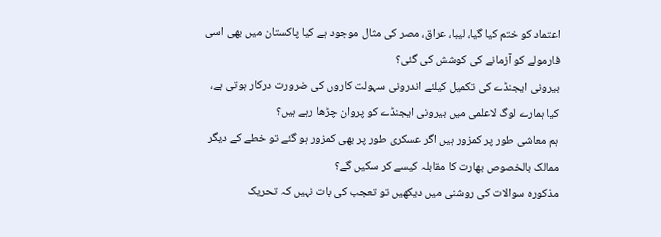اعتماد کو ختم کیا گیا، لیبا، عراق، مصر کی مثال موجود ہے کیا پاکستان میں بھی اسی فارمولے کو آزمانے کی کوشش کی گئی؟
بیرونی ایجنڈے کی تکمیل کیلئے اندرونی سہولت کاروں کی ضرورت درکار ہوتی ہے، کیا ہمارے لوگ لاعلمی میں بیرونی ایجنڈے کو پروان چڑھا رہے ہیں؟
ہم معاشی طور پر کمزور ہیں اگر عسکری طور پر بھی کمزور ہو گئے تو خطے کے دیگر ممالک بالخصوص بھارت کا مقابلہ کیسے کر سکیں گے؟
مذکورہ سوالات کی روشنی میں دیکھیں تو تعجب کی بات نہیں کہ تحریک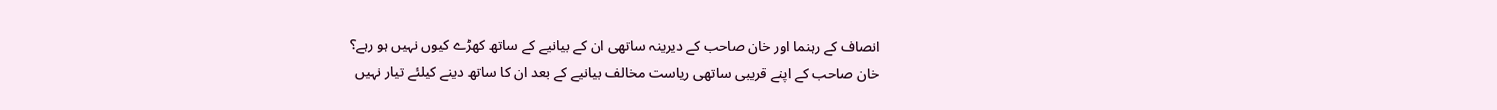انصاف کے رہنما اور خان صاحب کے دیرینہ ساتھی ان کے بیانیے کے ساتھ کھڑے کیوں نہیں ہو رہے؟
خان صاحب کے اپنے قریبی ساتھی ریاست مخالف بیانیے کے بعد ان کا ساتھ دینے کیلئے تیار نہیں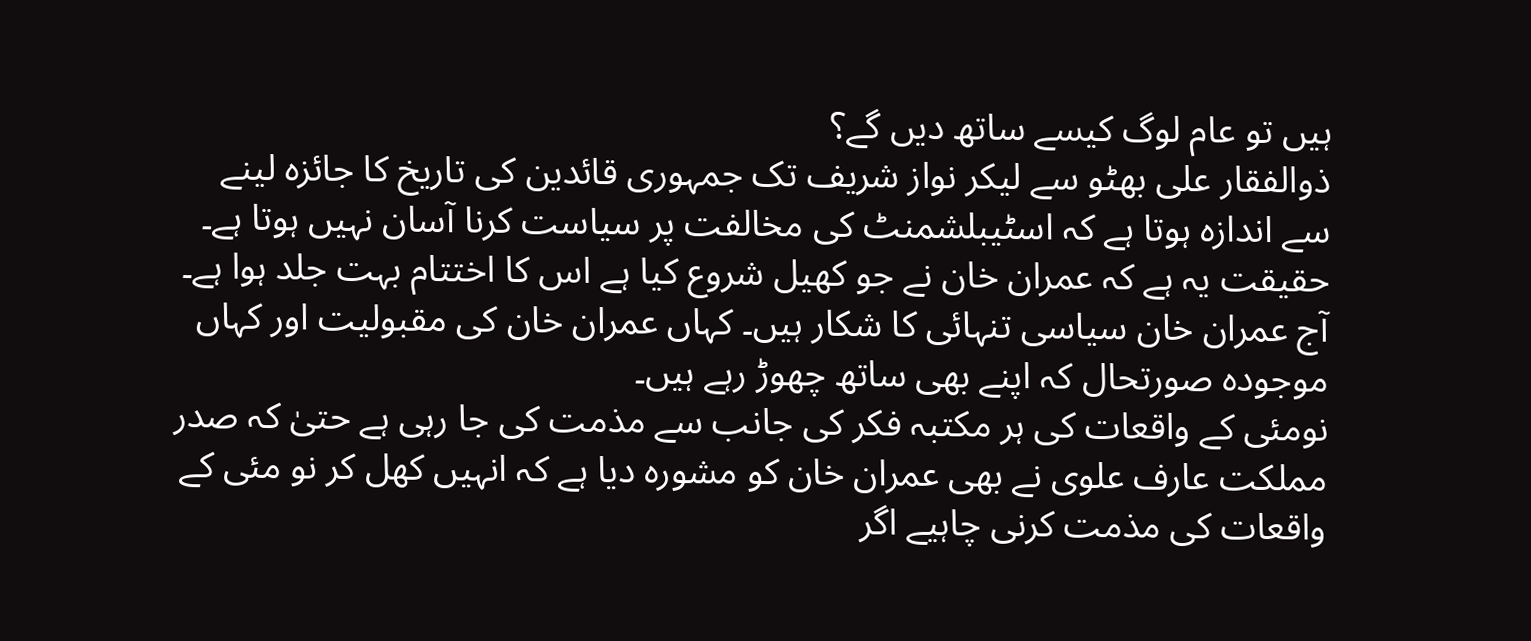ہیں تو عام لوگ کیسے ساتھ دیں گے؟
ذوالفقار علی بھٹو سے لیکر نواز شریف تک جمہوری قائدین کی تاریخ کا جائزہ لینے سے اندازہ ہوتا ہے کہ اسٹیبلشمنٹ کی مخالفت پر سیاست کرنا آسان نہیں ہوتا ہے۔
حقیقت یہ ہے کہ عمران خان نے جو کھیل شروع کیا ہے اس کا اختتام بہت جلد ہوا ہے۔ آج عمران خان سیاسی تنہائی کا شکار ہیں۔ کہاں عمران خان کی مقبولیت اور کہاں موجودہ صورتحال کہ اپنے بھی ساتھ چھوڑ رہے ہیں۔
نومئی کے واقعات کی ہر مکتبہ فکر کی جانب سے مذمت کی جا رہی ہے حتیٰ کہ صدر مملکت عارف علوی نے بھی عمران خان کو مشورہ دیا ہے کہ انہیں کھل کر نو مئی کے واقعات کی مذمت کرنی چاہیے اگر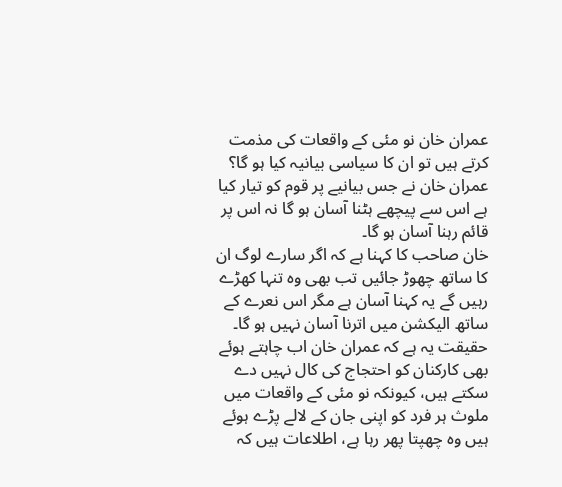عمران خان نو مئی کے واقعات کی مذمت کرتے ہیں تو ان کا سیاسی بیانیہ کیا ہو گا؟
عمران خان نے جس بیانیے پر قوم کو تیار کیا ہے اس سے پیچھے ہٹنا آسان ہو گا نہ اس پر قائم رہنا آسان ہو گا۔
خان صاحب کا کہنا ہے کہ اگر سارے لوگ ان کا ساتھ چھوڑ جائیں تب بھی وہ تنہا کھڑے رہیں گے یہ کہنا آسان ہے مگر اس نعرے کے ساتھ الیکشن میں اترنا آسان نہیں ہو گا۔
حقیقت یہ ہے کہ عمران خان اب چاہتے ہوئے بھی کارکنان کو احتجاج کی کال نہیں دے سکتے ہیں، کیونکہ نو مئی کے واقعات میں ملوث ہر فرد کو اپنی جان کے لالے پڑے ہوئے ہیں وہ چھپتا پھر رہا ہے، اطلاعات ہیں کہ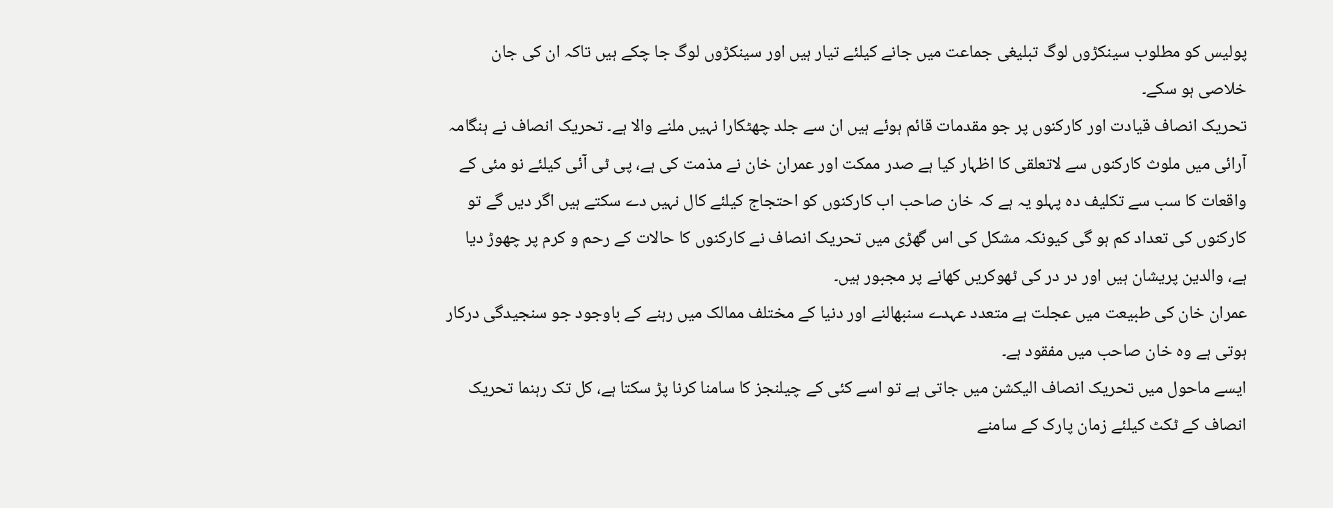پولیس کو مطلوب سینکڑوں لوگ تبلیغی جماعت میں جانے کیلئے تیار ہیں اور سینکڑوں لوگ جا چکے ہیں تاکہ ان کی جان خلاصی ہو سکے۔
تحریک انصاف قیادت اور کارکنوں پر جو مقدمات قائم ہوئے ہیں ان سے جلد چھٹکارا نہیں ملنے والا ہے۔ تحریک انصاف نے ہنگامہ آرائی میں ملوث کارکنوں سے لاتعلقی کا اظہار کیا ہے صدر ممکت اور عمران خان نے مذمت کی ہے، پی ٹی آئی کیلئے نو مئی کے واقعات کا سب سے تکلیف دہ پہلو یہ ہے کہ خان صاحب اب کارکنوں کو احتجاج کیلئے کال نہیں دے سکتے ہیں اگر دیں گے تو کارکنوں کی تعداد کم ہو گی کیونکہ مشکل کی اس گھڑی میں تحریک انصاف نے کارکنوں کا حالات کے رحم و کرم پر چھوڑ دیا ہے، والدین پریشان ہیں اور در در کی ٹھوکریں کھانے پر مجبور ہیں۔
عمران خان کی طبیعت میں عجلت ہے متعدد عہدے سنبھالنے اور دنیا کے مختلف ممالک میں رہنے کے باوجود جو سنجیدگی درکار ہوتی ہے وہ خان صاحب میں مفقود ہے۔
ایسے ماحول میں تحریک انصاف الیکشن میں جاتی ہے تو اسے کئی کے چیلنجز کا سامنا کرنا پڑ سکتا ہے، کل تک رہنما تحریک انصاف کے ٹکٹ کیلئے زمان پارک کے سامنے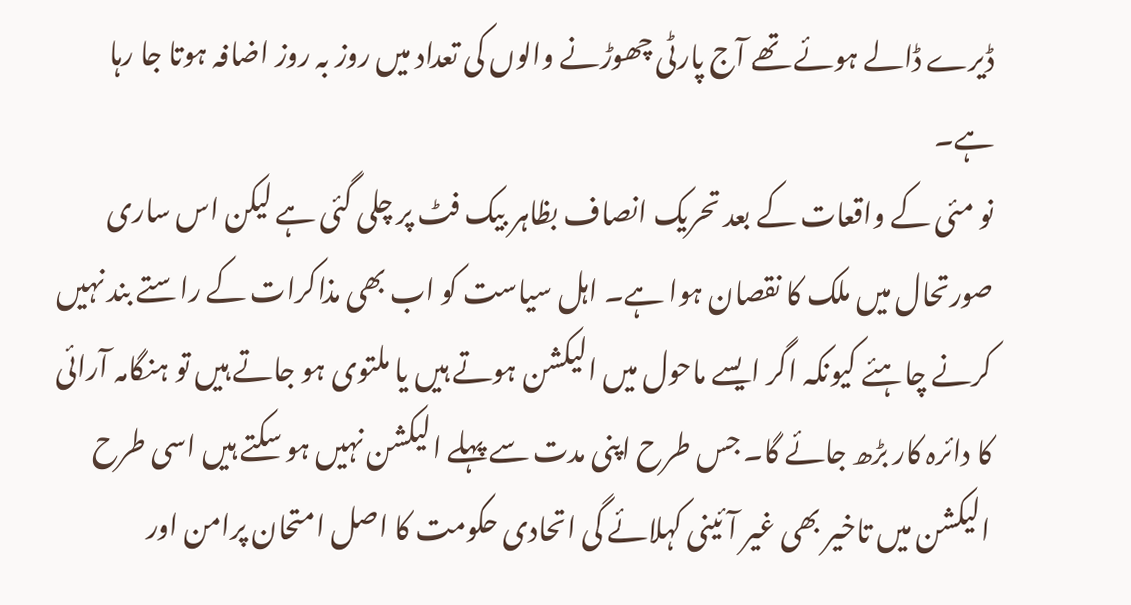ڈیرے ڈالے ہوئے تھے آج پارٹی چھوڑنے والوں کی تعداد میں روز بہ روز اضافہ ہوتا جا رہا ہے۔
نو مئی کے واقعات کے بعد تحریک انصاف بظاہر بیک فٹ پر چلی گئی ہے لیکن اس ساری صورتحال میں ملک کا نقصان ہوا ہے۔ اہل سیاست کو اب بھی مذاکرات کے راستے بند نہیں کرنے چاہئے کیونکہ اگر ایسے ماحول میں الیکشن ہوتے ہیں یا ملتوی ہو جاتے ہیں تو ہنگامہ آرائی کا دائرہ کار بڑھ جائے گا۔ جس طرح اپنی مدت سے پہلے الیکشن نہیں ہو سکتے ہیں اسی طرح الیکشن میں تاخیر بھی غیر آئینی کہلائے گی اتحادی حکومت کا اصل امتحان پرامن اور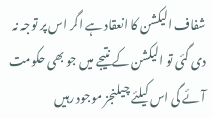شفاف الیکشن کا انعقاد ہے اگر اس پر توجہ نہ دی گئی تو الیکشن کے نتیجے میں جو بھی حکومت آئے گی اس کیلئے چیلنجز موجود رہیں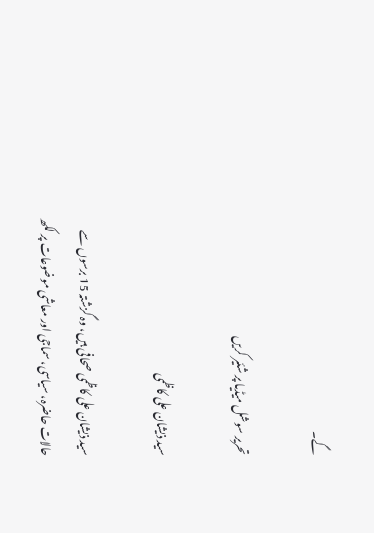گے۔

تحریر سوشل میڈیا پر شئیر کریں

سید ذیشان علی کاظمی

سید ذیشان علی کاظمی صحافی ہیں، وہ گزشتہ 15 برسوں سے حالات حاضرہ، سیاسی، سماجی اور معاشی موضوعات پر لکھ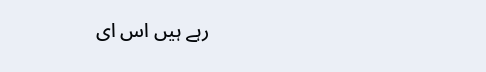رہے ہیں اس ای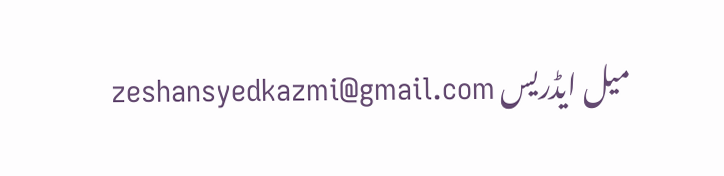میل ایڈریس zeshansyedkazmi@gmail.com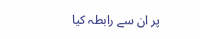پر ان سے رابطہ کیا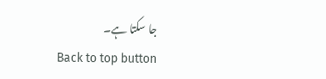جا سکتا ہے۔
Back to top button